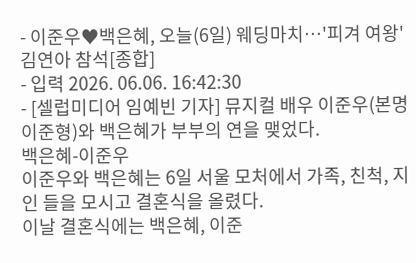- 이준우♥백은혜, 오늘(6일) 웨딩마치…'피겨 여왕' 김연아 참석[종합]
- 입력 2026. 06.06. 16:42:30
- [셀럽미디어 임예빈 기자] 뮤지컬 배우 이준우(본명 이준형)와 백은혜가 부부의 연을 맺었다.
백은혜-이준우
이준우와 백은혜는 6일 서울 모처에서 가족, 친척, 지인 들을 모시고 결혼식을 올렸다.
이날 결혼식에는 백은혜, 이준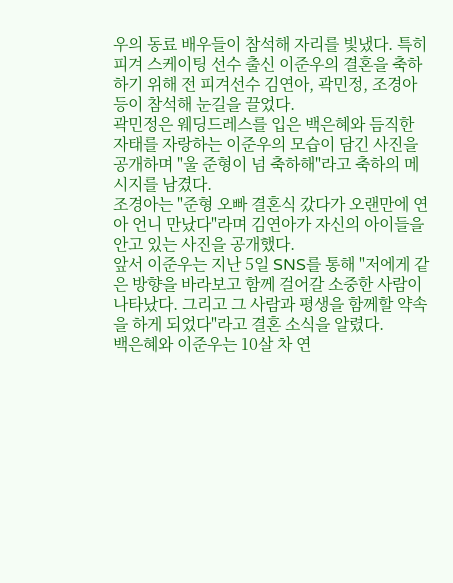우의 동료 배우들이 참석해 자리를 빛냈다. 특히 피겨 스케이팅 선수 출신 이준우의 결혼을 축하하기 위해 전 피겨선수 김연아, 곽민정, 조경아 등이 참석해 눈길을 끌었다.
곽민정은 웨딩드레스를 입은 백은혜와 듬직한 자태를 자랑하는 이준우의 모습이 담긴 사진을 공개하며 "울 준형이 넘 축하해"라고 축하의 메시지를 남겼다.
조경아는 "준형 오빠 결혼식 갔다가 오랜만에 연아 언니 만났다"라며 김연아가 자신의 아이들을 안고 있는 사진을 공개했다.
앞서 이준우는 지난 5일 SNS를 통해 "저에게 같은 방향을 바라보고 함께 걸어갈 소중한 사람이 나타났다. 그리고 그 사람과 평생을 함께할 약속을 하게 되었다"라고 결혼 소식을 알렸다.
백은혜와 이준우는 10살 차 연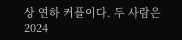상 연하 커플이다. 두 사람은 2024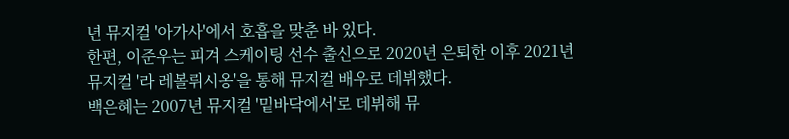년 뮤지컬 '아가사'에서 호흡을 맞춘 바 있다.
한편, 이준우는 피겨 스케이팅 선수 출신으로 2020년 은퇴한 이후 2021년 뮤지컬 '라 레볼뤼시옹'을 통해 뮤지컬 배우로 데뷔했다.
백은혜는 2007년 뮤지컬 '밑바닥에서'로 데뷔해 뮤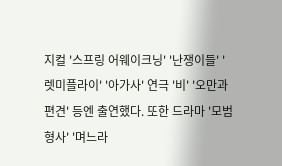지컬 '스프링 어웨이크닝' '난쟁이들' '렛미플라이' '아가사' 연극 '비' '오만과 편견' 등엔 출연했다. 또한 드라마 '모범형사' '며느라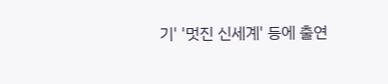기' '멋진 신세계' 등에 출연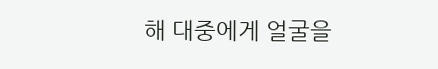해 대중에게 얼굴을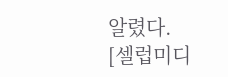알렸다.
[셀럽미디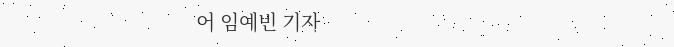어 임예빈 기자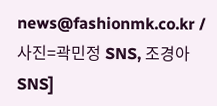news@fashionmk.co.kr / 사진=곽민정 SNS, 조경아 SNS]